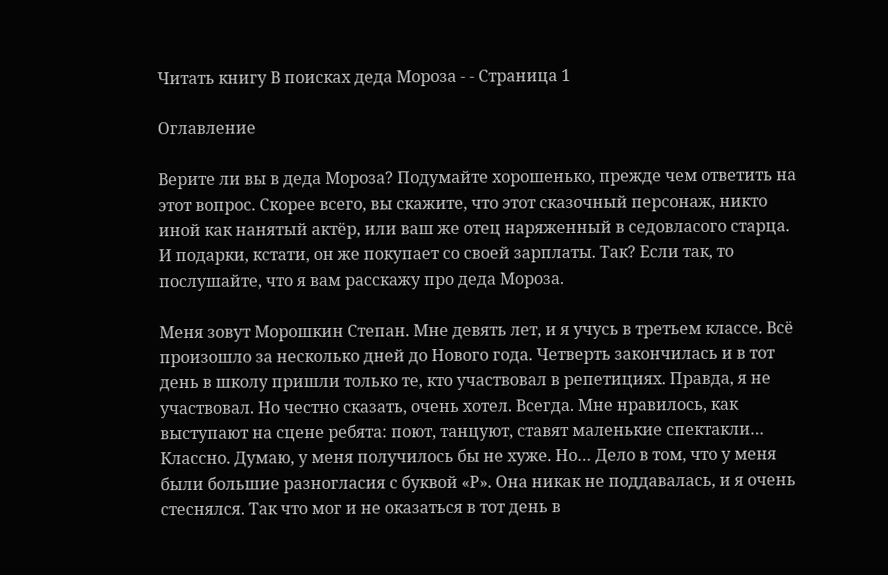Читать книгу В поисках деда Мороза - - Страница 1

Оглавление

Верите ли вы в деда Мороза? Подумайте хорошенько, прежде чем ответить на этот вопрос. Скорее всего, вы скажите, что этот сказочный персонаж, никто иной как нанятый актёр, или ваш же отец наряженный в седовласого старца. И подарки, кстати, он же покупает со своей зарплаты. Так? Если так, то послушайте, что я вам расскажу про деда Мороза.

Меня зовут Морошкин Степан. Мне девять лет, и я учусь в третьем классе. Всё произошло за несколько дней до Нового года. Четверть закончилась и в тот день в школу пришли только те, кто участвовал в репетициях. Правда, я не участвовал. Но честно сказать, очень хотел. Всегда. Мне нравилось, как выступают на сцене ребята: поют, танцуют, ставят маленькие спектакли… Классно. Думаю, у меня получилось бы не хуже. Но… Дело в том, что у меня были большие разногласия с буквой «Р». Она никак не поддавалась, и я очень стеснялся. Так что мог и не оказаться в тот день в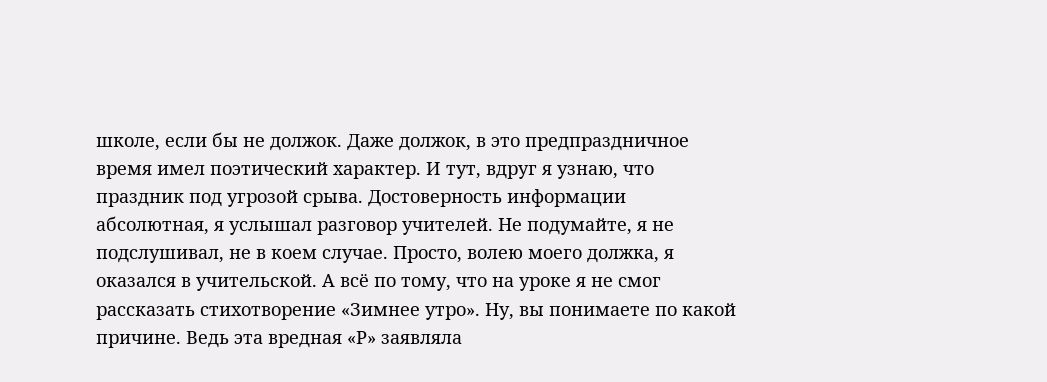школе, если бы не должок. Даже должок, в это предпраздничное время имел поэтический характер. И тут, вдруг я узнаю, что праздник под угрозой срыва. Достоверность информации абсолютная, я услышал разговор учителей. Не подумайте, я не подслушивал, не в коем случае. Просто, волею моего должка, я оказался в учительской. А всё по тому, что на уроке я не смог рассказать стихотворение «Зимнее утро». Ну, вы понимаете по какой причине. Ведь эта вредная «Р» заявляла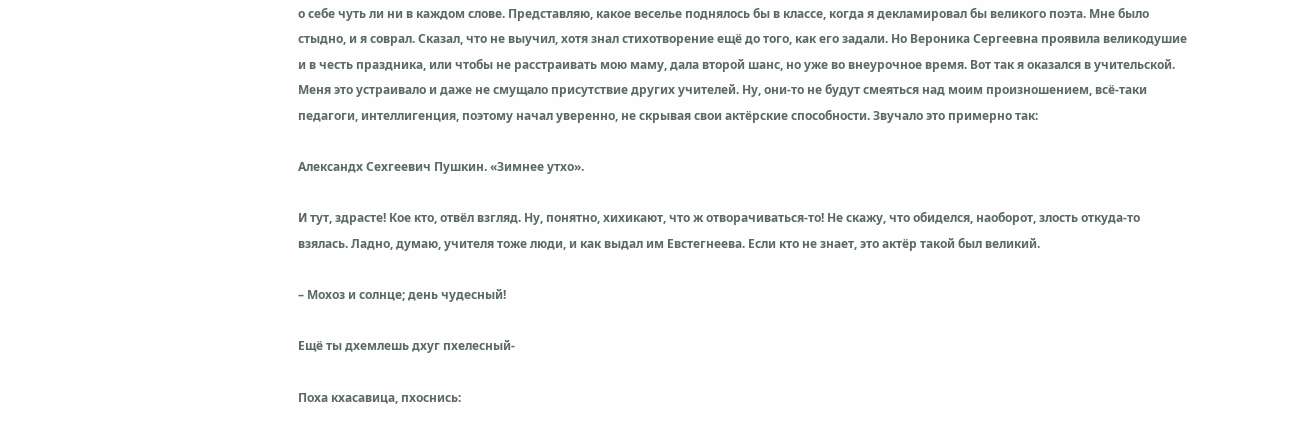о себе чуть ли ни в каждом слове. Представляю, какое веселье поднялось бы в классе, когда я декламировал бы великого поэта. Мне было стыдно, и я соврал. Сказал, что не выучил, хотя знал стихотворение ещё до того, как его задали. Но Вероника Сергеевна проявила великодушие и в честь праздника, или чтобы не расстраивать мою маму, дала второй шанс, но уже во внеурочное время. Вот так я оказался в учительской. Меня это устраивало и даже не смущало присутствие других учителей. Ну, они-то не будут смеяться над моим произношением, всё-таки педагоги, интеллигенция, поэтому начал уверенно, не скрывая свои актёрские способности. Звучало это примерно так:

Александх Сехгеевич Пушкин. «Зимнее утхо».

И тут, здрасте! Кое кто, отвёл взгляд. Ну, понятно, хихикают, что ж отворачиваться-то! Не скажу, что обиделся, наоборот, злость откуда-то взялась. Ладно, думаю, учителя тоже люди, и как выдал им Евстегнеева. Если кто не знает, это актёр такой был великий.

– Мохоз и солнце; день чудесный!

Ещё ты дхемлешь дхуг пхелесный-

Поха кхасавица, пхоснись: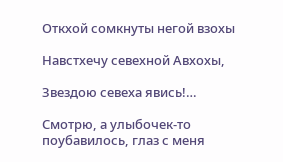Откхой сомкнуты негой взохы

Навстхечу севехной Авхохы,

Звездою севеха явись!…

Смотрю, а улыбочек-то поубавилось, глаз с меня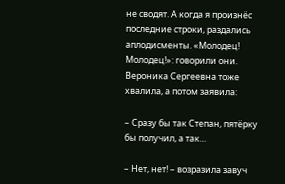не сводят. А когда я произнёс последние строки, раздались аплодисменты. «Молодец! Молодец!»: говорили они. Вероника Сергеевна тоже хвалила, а потом заявила:

– Сразу бы так Степан, пятёрку бы получил, а так…

– Нет, нет! – возразила завуч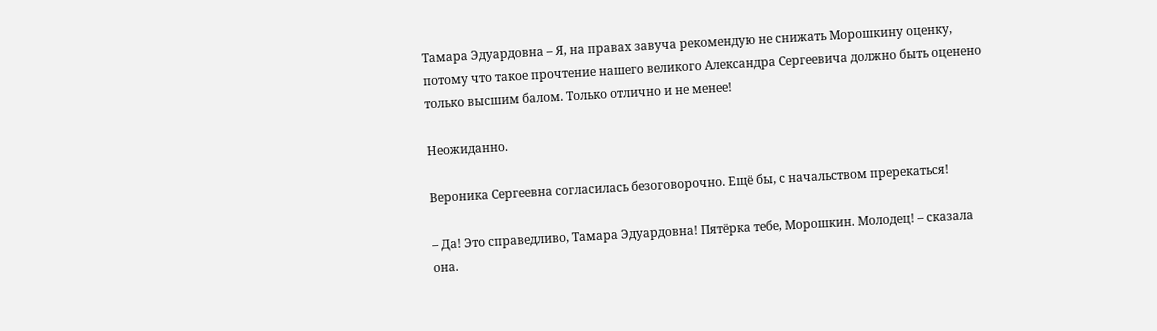Тамара Эдуардовна – Я, на правах завуча рекомендую не снижать Морошкину оценку, потому что такое прочтение нашего великого Александра Сергеевича должно быть оценено только высшим балом. Только отлично и не менее!

Неожиданно.

Вероника Сергеевна согласилась безоговорочно. Ещё бы, с начальством пререкаться!

– Да! Это справедливо, Тамара Эдуардовна! Пятёрка тебе, Морошкин. Молодец! – сказала она.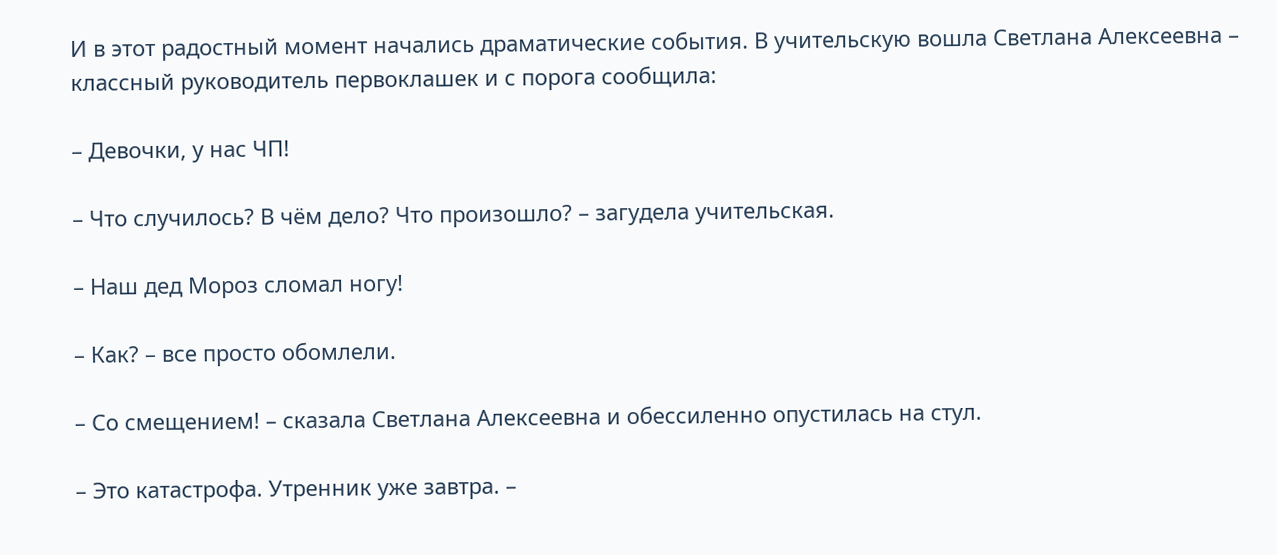И в этот радостный момент начались драматические события. В учительскую вошла Светлана Алексеевна – классный руководитель первоклашек и с порога сообщила:

– Девочки, у нас ЧП!

– Что случилось? В чём дело? Что произошло? – загудела учительская.

– Наш дед Мороз сломал ногу!

– Как? – все просто обомлели.

– Со смещением! – сказала Светлана Алексеевна и обессиленно опустилась на стул.

– Это катастрофа. Утренник уже завтра. –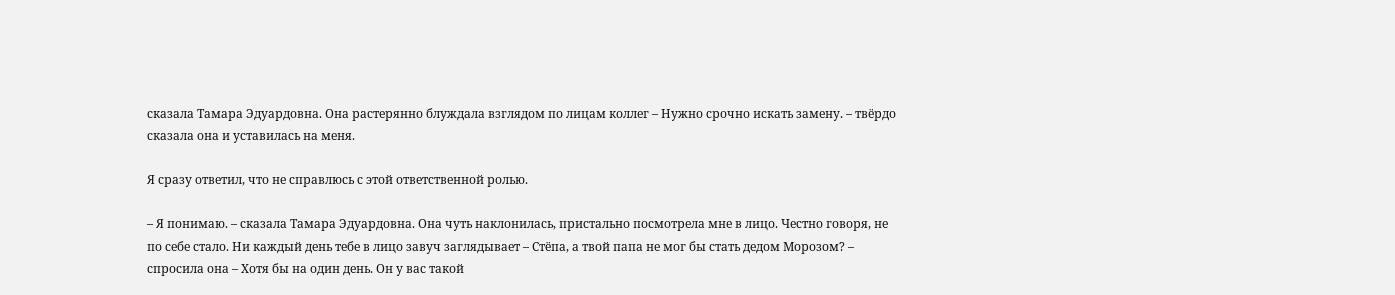сказала Тамара Эдуардовна. Она растерянно блуждала взглядом по лицам коллег – Нужно срочно искать замену. – твёрдо сказала она и уставилась на меня.

Я сразу ответил, что не справлюсь с этой ответственной ролью.

– Я понимаю. – сказала Тамара Эдуардовна. Она чуть наклонилась, пристально посмотрела мне в лицо. Честно говоря, не по себе стало. Ни каждый день тебе в лицо завуч заглядывает – Стёпа, а твой папа не мог бы стать дедом Морозом? – спросила она – Хотя бы на один день. Он у вас такой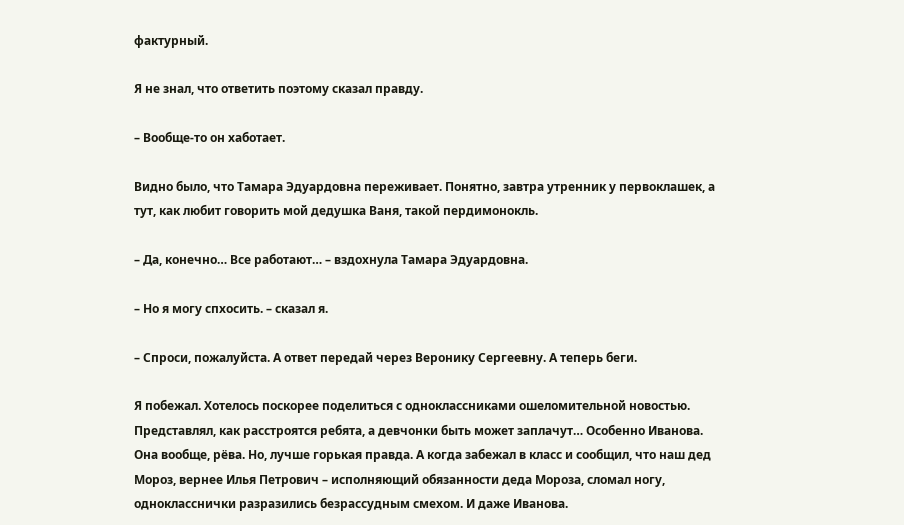фактурный.

Я не знал, что ответить поэтому сказал правду.

– Вообще-то он хаботает.

Видно было, что Тамара Эдуардовна переживает. Понятно, завтра утренник у первоклашек, а тут, как любит говорить мой дедушка Ваня, такой пердимонокль.

– Да, конечно… Все работают… – вздохнула Тамара Эдуардовна.

– Но я могу спхосить. – сказал я.

– Спроси, пожалуйста. А ответ передай через Веронику Сергеевну. А теперь беги.

Я побежал. Хотелось поскорее поделиться с одноклассниками ошеломительной новостью. Представлял, как расстроятся ребята, а девчонки быть может заплачут… Особенно Иванова. Она вообще, рёва. Но, лучше горькая правда. А когда забежал в класс и сообщил, что наш дед Мороз, вернее Илья Петрович – исполняющий обязанности деда Мороза, сломал ногу, однокласснички разразились безрассудным смехом. И даже Иванова.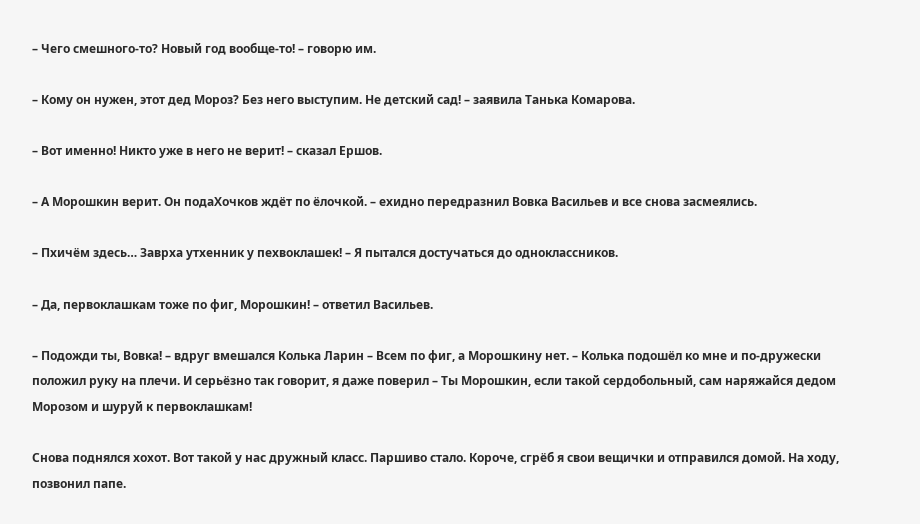– Чего смешного-то? Новый год вообще-то! – говорю им.

– Кому он нужен, этот дед Мороз? Без него выступим. Не детский сад! – заявила Танька Комарова.

– Вот именно! Никто уже в него не верит! – сказал Ершов.

– А Морошкин верит. Он подаХочков ждёт по ёлочкой. – ехидно передразнил Вовка Васильев и все снова засмеялись.

– Пхичём здесь… Заврха утхенник у пехвоклашек! – Я пытался достучаться до одноклассников.

– Да, первоклашкам тоже по фиг, Морошкин! – ответил Васильев.

– Подожди ты, Вовка! – вдруг вмешался Колька Ларин – Всем по фиг, а Морошкину нет. – Колька подошёл ко мне и по-дружески положил руку на плечи. И серьёзно так говорит, я даже поверил – Ты Морошкин, если такой сердобольный, сам наряжайся дедом Морозом и шуруй к первоклашкам!

Снова поднялся хохот. Вот такой у нас дружный класс. Паршиво стало. Короче, сгрёб я свои вещички и отправился домой. На ходу, позвонил папе.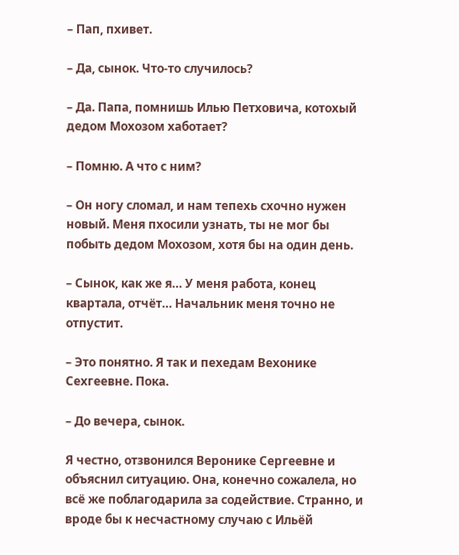– Пап, пхивет.

– Да, сынок. Что-то случилось?

– Да. Папа, помнишь Илью Петховича, котохый дедом Мохозом хаботает?

– Помню. А что с ним?

– Он ногу сломал, и нам тепехь схочно нужен новый. Меня пхосили узнать, ты не мог бы побыть дедом Мохозом, хотя бы на один день.

– Сынок, как же я… У меня работа, конец квартала, отчёт… Начальник меня точно не отпустит.

– Это понятно. Я так и пехедам Вехонике Сехгеевне. Пока.

– До вечера, сынок.

Я честно, отзвонился Веронике Сергеевне и объяснил ситуацию. Она, конечно сожалела, но всё же поблагодарила за содействие. Странно, и вроде бы к несчастному случаю с Ильёй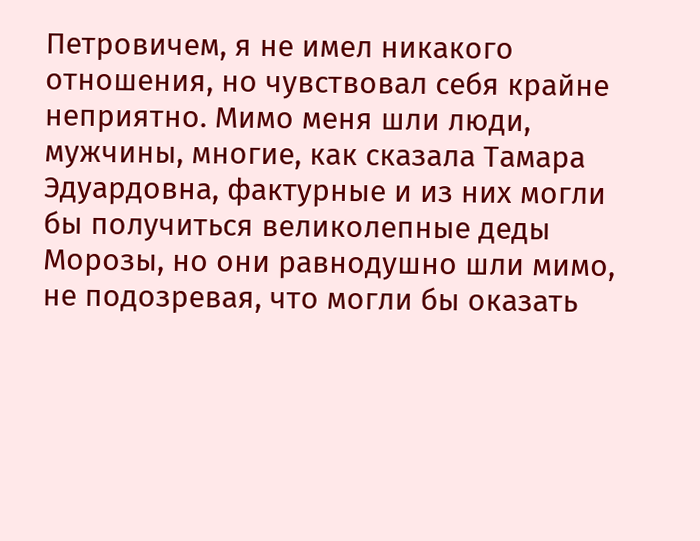Петровичем, я не имел никакого отношения, но чувствовал себя крайне неприятно. Мимо меня шли люди, мужчины, многие, как сказала Тамара Эдуардовна, фактурные и из них могли бы получиться великолепные деды Морозы, но они равнодушно шли мимо, не подозревая, что могли бы оказать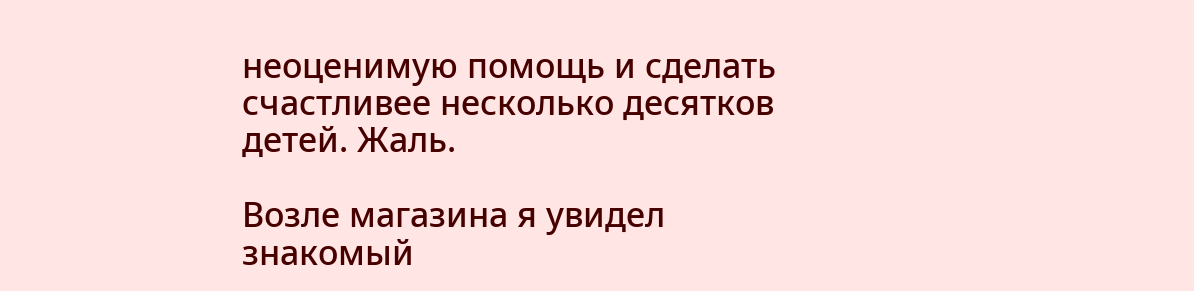неоценимую помощь и сделать счастливее несколько десятков детей. Жаль.

Возле магазина я увидел знакомый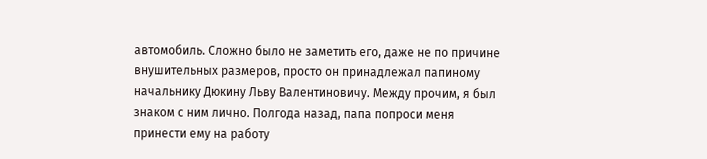автомобиль. Сложно было не заметить его, даже не по причине внушительных размеров, просто он принадлежал папиному начальнику Дюкину Льву Валентиновичу. Между прочим, я был знаком с ним лично. Полгода назад, папа попроси меня принести ему на работу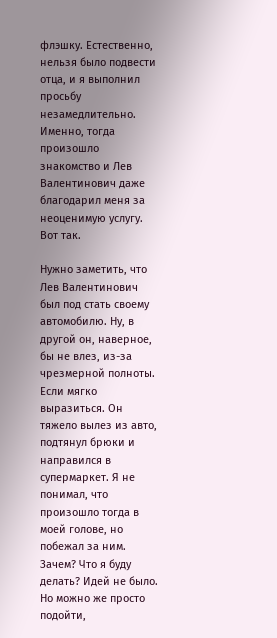флэшку. Естественно, нельзя было подвести отца, и я выполнил просьбу незамедлительно. Именно, тогда произошло знакомство и Лев Валентинович даже благодарил меня за неоценимую услугу. Вот так.

Нужно заметить, что Лев Валентинович был под стать своему автомобилю. Ну, в другой он, наверное, бы не влез, из-за чрезмерной полноты. Если мягко выразиться. Он тяжело вылез из авто, подтянул брюки и направился в супермаркет. Я не понимал, что произошло тогда в моей голове, но побежал за ним. Зачем? Что я буду делать? Идей не было. Но можно же просто подойти,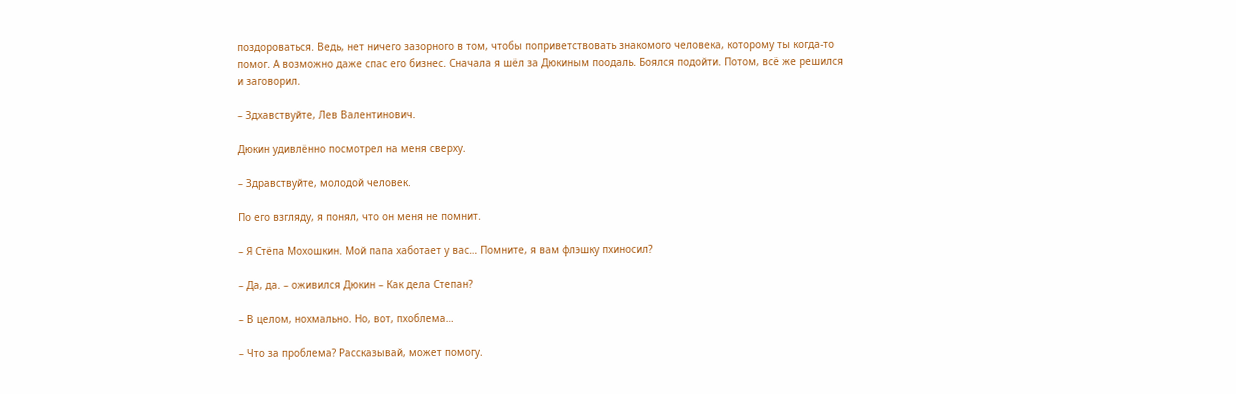поздороваться. Ведь, нет ничего зазорного в том, чтобы поприветствовать знакомого человека, которому ты когда-то помог. А возможно даже спас его бизнес. Сначала я шёл за Дюкиным поодаль. Боялся подойти. Потом, всё же решился и заговорил.

– Здхавствуйте, Лев Валентинович.

Дюкин удивлённо посмотрел на меня сверху.

– Здравствуйте, молодой человек.

По его взгляду, я понял, что он меня не помнит.

– Я Стёпа Мохошкин. Мой папа хаботает у вас… Помните, я вам флэшку пхиносил?

– Да, да. – оживился Дюкин – Как дела Степан?

– В целом, нохмально. Но, вот, пхоблема…

– Что за проблема? Рассказывай, может помогу.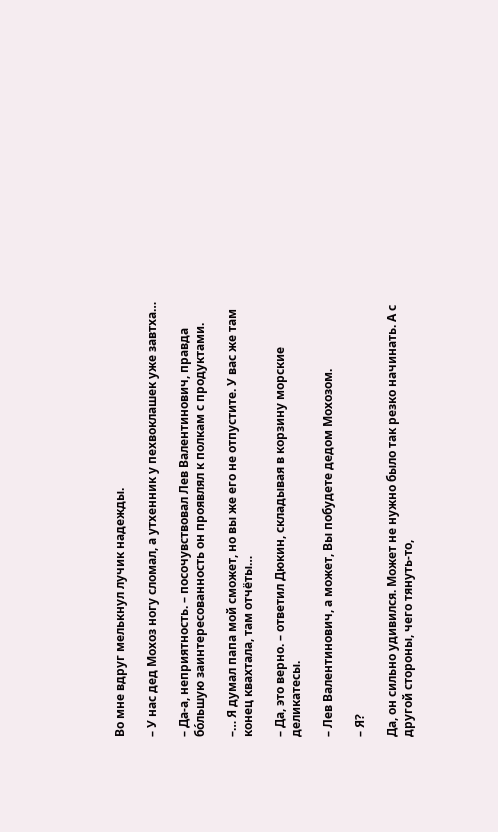Во мне вдруг мелькнул лучик надежды.

– У нас дед Мохоз ногу сломал, а утхенник у пехвоклашек уже завтха…

– Да-а, неприятность. – посочувствовал Лев Валентинович, правда бо́льшую заинтересованность он проявлял к полкам с продуктами.

–… Я думал папа мой сможет, но вы же его не отпустите. У вас же там конец квахтала, там отчёты…

– Да, это верно. – ответил Дюкин, складывая в корзину морские деликатесы.

– Лев Валентинович, а может, Вы побудете дедом Мохозом.

– Я?

Да, он сильно удивился. Может не нужно было так резко начинать. А с другой стороны, чего тянуть-то,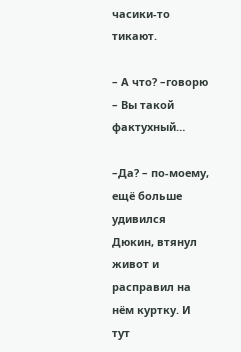часики-то тикают.

– А что? –говорю – Вы такой фактухный…

–Да? – по-моему, ещё больше удивился Дюкин, втянул живот и расправил на нём куртку. И тут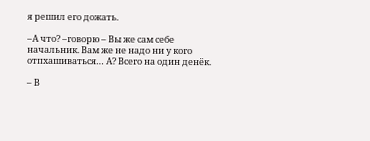я решил его дожать.

–А что? –говорю – Вы же сам себе начальник. Вам же не надо ни у кого отпхашиваться… А? Всего на один денёк.

– В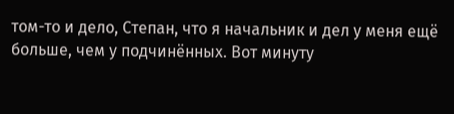том-то и дело, Степан, что я начальник и дел у меня ещё больше, чем у подчинённых. Вот минуту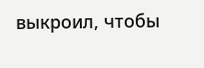выкроил, чтобы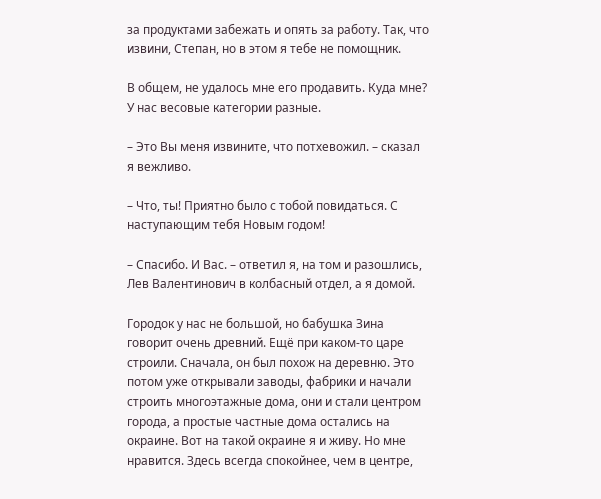за продуктами забежать и опять за работу. Так, что извини, Степан, но в этом я тебе не помощник.

В общем, не удалось мне его продавить. Куда мне? У нас весовые категории разные.

– Это Вы меня извините, что потхевожил. – сказал я вежливо.

– Что, ты! Приятно было с тобой повидаться. С наступающим тебя Новым годом!

– Спасибо. И Вас. – ответил я, на том и разошлись, Лев Валентинович в колбасный отдел, а я домой.

Городок у нас не большой, но бабушка Зина говорит очень древний. Ещё при каком-то царе строили. Сначала, он был похож на деревню. Это потом уже открывали заводы, фабрики и начали строить многоэтажные дома, они и стали центром города, а простые частные дома остались на окраине. Вот на такой окраине я и живу. Но мне нравится. Здесь всегда спокойнее, чем в центре,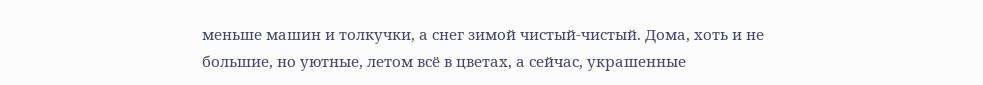меньше машин и толкучки, а снег зимой чистый-чистый. Дома, хоть и не большие, но уютные, летом всё в цветах, а сейчас, украшенные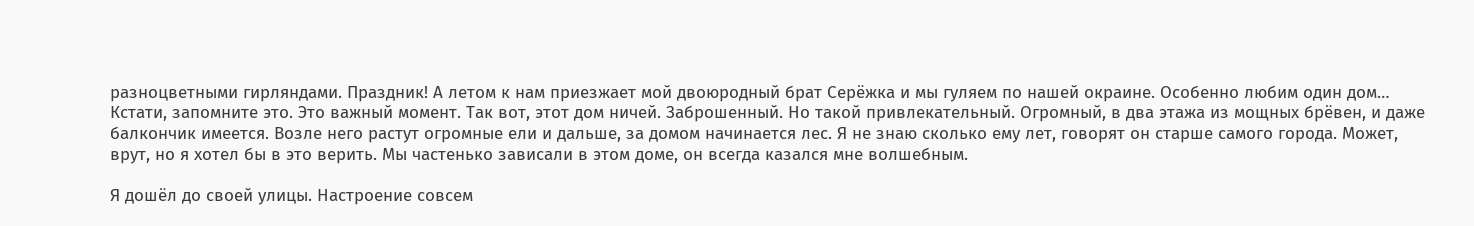разноцветными гирляндами. Праздник! А летом к нам приезжает мой двоюродный брат Серёжка и мы гуляем по нашей окраине. Особенно любим один дом… Кстати, запомните это. Это важный момент. Так вот, этот дом ничей. Заброшенный. Но такой привлекательный. Огромный, в два этажа из мощных брёвен, и даже балкончик имеется. Возле него растут огромные ели и дальше, за домом начинается лес. Я не знаю сколько ему лет, говорят он старше самого города. Может, врут, но я хотел бы в это верить. Мы частенько зависали в этом доме, он всегда казался мне волшебным.

Я дошёл до своей улицы. Настроение совсем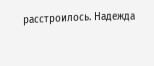расстроилось. Надежда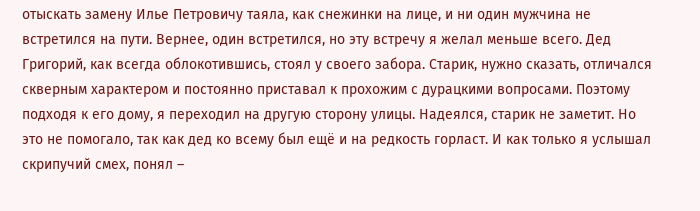отыскать замену Илье Петровичу таяла, как снежинки на лице, и ни один мужчина не встретился на пути. Вернее, один встретился, но эту встречу я желал меньше всего. Дед Григорий, как всегда облокотившись, стоял у своего забора. Старик, нужно сказать, отличался скверным характером и постоянно приставал к прохожим с дурацкими вопросами. Поэтому подходя к его дому, я переходил на другую сторону улицы. Надеялся, старик не заметит. Но это не помогало, так как дед ко всему был ещё и на редкость горласт. И как только я услышал скрипучий смех, понял –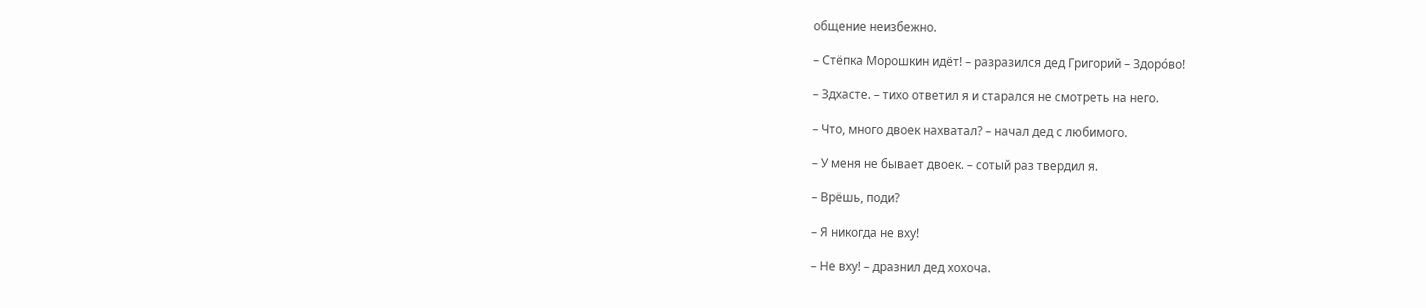общение неизбежно.

– Стёпка Морошкин идёт! – разразился дед Григорий – Здоро́во!

– Здхасте. – тихо ответил я и старался не смотреть на него.

– Что, много двоек нахватал? – начал дед с любимого.

– У меня не бывает двоек. – сотый раз твердил я.

– Врёшь, поди?

– Я никогда не вху!

– Не вху! – дразнил дед хохоча.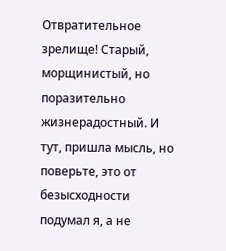Отвратительное зрелище! Старый, морщинистый, но поразительно жизнерадостный. И тут, пришла мысль, но поверьте, это от безысходности подумал я, а не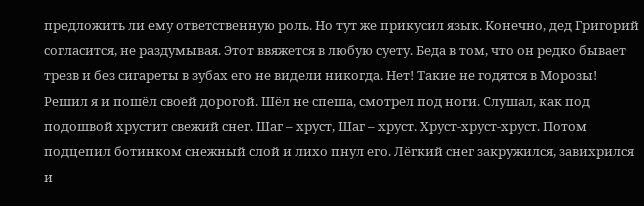предложить ли ему ответственную роль. Но тут же прикусил язык. Конечно, дед Григорий согласится, не раздумывая. Этот ввяжется в любую суету. Беда в том, что он редко бывает трезв и без сигареты в зубах его не видели никогда. Нет! Такие не годятся в Морозы! Решил я и пошёл своей дорогой. Шёл не спеша, смотрел под ноги. Слушал, как под подошвой хрустит свежий снег. Шаг – хруст, Шаг – хруст. Хруст-хруст-хруст. Потом подцепил ботинком снежный слой и лихо пнул его. Лёгкий снег закружился, завихрился и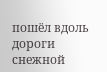пошёл вдоль дороги снежной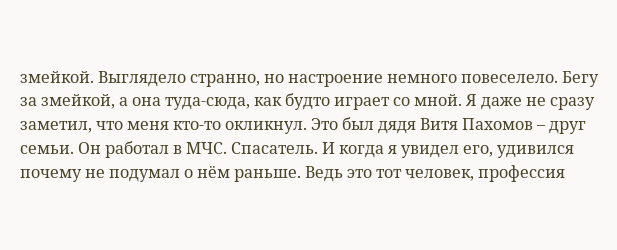змейкой. Выглядело странно, но настроение немного повеселело. Бегу за змейкой, а она туда-сюда, как будто играет со мной. Я даже не сразу заметил, что меня кто-то окликнул. Это был дядя Витя Пахомов – друг семьи. Он работал в МЧС. Спасатель. И когда я увидел его, удивился почему не подумал о нём раньше. Ведь это тот человек, профессия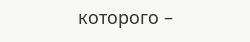которого –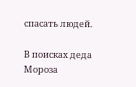спасать людей.

В поисках деда Мороза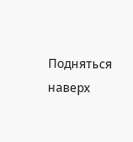Подняться наверх